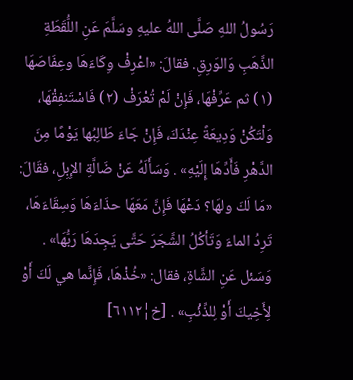رَسُولُ اللهِ صَلَّى اللهُ عليهِ وسَلَّمَ عَنِ اللُّقَطَةِ الذَّهَبِ وَالوَرِقِ. فقالَ: «اعْرِفْ وِكَاءَهَا وعِفَاصَهَا (١) ثم عَرِّفْهَا، فَإِنْ لَمْ تُعْرَفْ (٢) فَاسْتَنفِقْهَا، وَلْتَكُنْ وَدِيعَةً عِنْدَكَ، فَإِنْ جَاءَ طَالِبُها يَوْمًا مِنَ الدَّهْرِ فَأَدِّهَا إِلَيْهِ» . وَسَأَلَهُ عَنْ ضَالَّةِ الإِبِلِ، فقَالَ: «مَا لَكَ ولهَا؟ دَعْهَا فَإِنَّ مَعَهَا حذَاءَهَا وَسِقَاءَهَا، تَرِدُ الماءَ وَتَأكُلُ الشَّجَرَ حَتَّى يَجِدَهَا رَبُّهَا» . وَسَئل عَنِ الشَّاةِ، فقال: «خُذْهَا، فَإِنَّما هي لَكَ أَوْ لِأَخِيكَ أَوْ لِلذِّئْبِ» . [خ¦٦١١٢]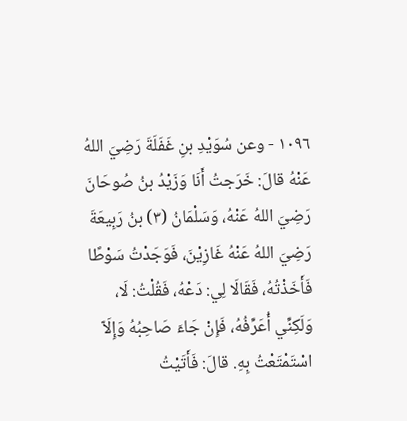١٠٩٦ - وعن سُوَيْدِ بنِ غَفَلَةَ رَضِيَ اللهُ عَنْهُ قالَ: خَرَجتُ أَنَا وَزَيْدُ بنُ صُوحَانَ رَضِيَ اللهُ عَنْهُ، وَسَلْمَانُ (٣) بنُ رَبِيعَةَ رَضِيَ اللهُ عَنْهُ غَازِيْنَ، فَوَجَدْتُ سَوْطًا فَأَخَذْتُهُ، فَقَالَا لِي: دَعْهُ، فَقُلْتُ: لَا، وَلَكِنِّي أُعَرِّفُهُ، فَإِنْ جَاءَ صَاحِبُهُ وَإِلَاّ اسْتَمْتَعْتُ بِهِ. قالَ: فَأَتَيْتُ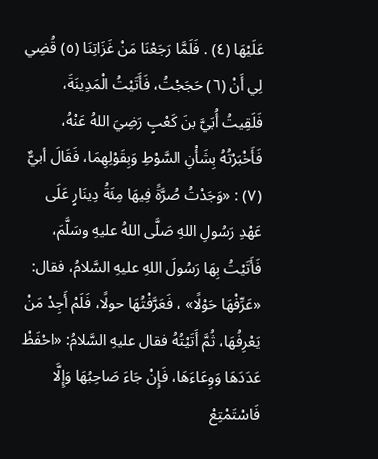عَلَيْهَا (٤) . فَلَمَّا رَجَعْنَا مَنْ غَزَاتِنَا (٥) قُضِي لِي أَنْ (٦) حَجَجْتُ، فَأَتَيْتُ الْمَدِينَةَ، فَلَقِيتُ أُبَيَّ بنَ كَعْبٍ رَضِيَ اللهُ عَنْهُ، فَأَخْبَرْتُهُ بِشَأْنِ السَّوْطِ وَبِقَوْلِهِمَا، فَقَالَ أبيٌّ (٧) : «وَجَدْتُ صُرَّةً فِيهَا مِئَةُ دِينَارٍ عَلَى عَهْدِ رَسُولِ اللهِ صَلَّى اللهُ عليهِ وسَلَّمَ، فَأَتَيْتُ بِهَا رَسُولَ اللهِ عليهِ السَّلامُ، فقال: «عَرِّفْهَا حَوْلًا» ، فَعَرَّفْتُهَا حولًا، فَلَمْ أَجِدْ مَنْ يَعْرِفُهَا، ثُمَّ أَتَيْتُهُ فقال عليهِ السَّلامُ: «احْفَظْ عَدَدَهَا وَوِعَاءَهَا، فَإِنْ جَاءَ صَاحِبُهَا وَإِلَّا فَاسْتَمْتِعْ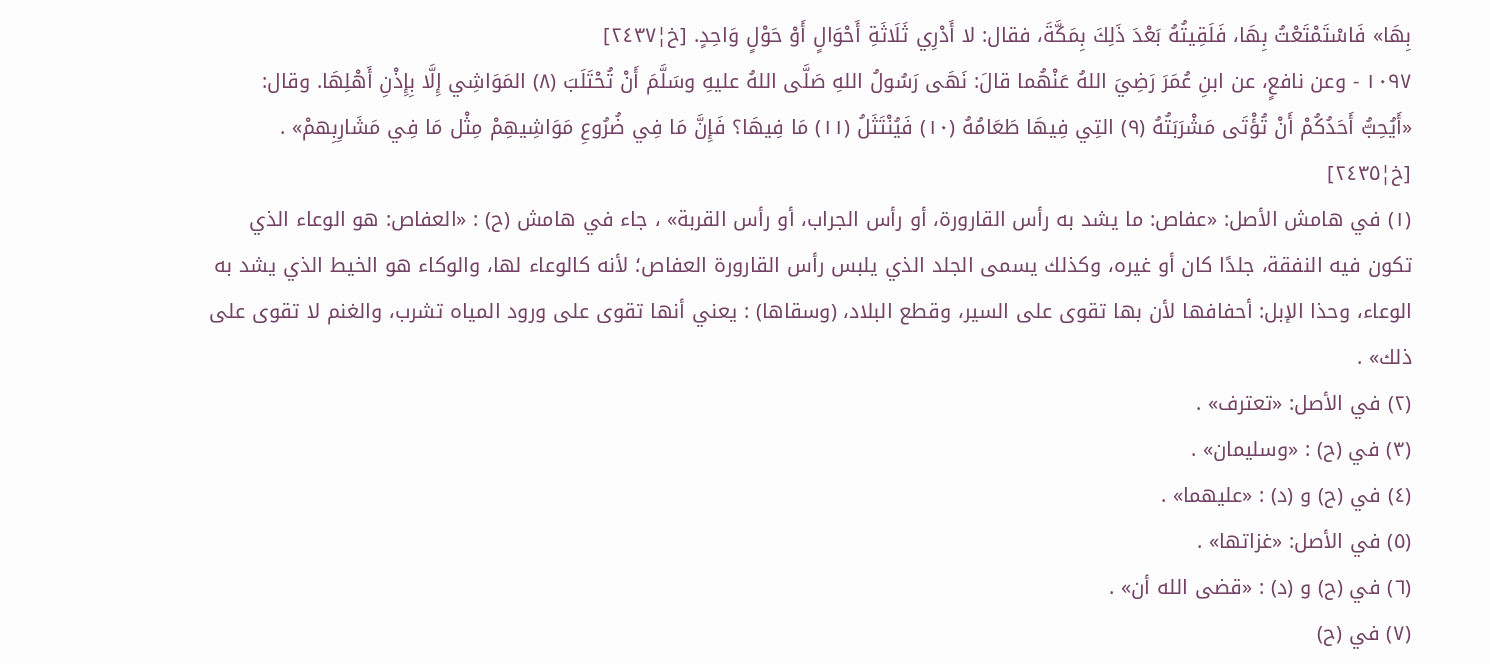بِهَا» فَاسْتَمْتَعْتُ بِهَا، فَلَقِيتُهُ بَعْدَ ذَلِكَ بِمَكَّةَ، فقال: لا أَدْرِي ثَلَاثَةِ أَحْوَالٍ أَوْ حَوْلٍ وَاحِدٍ. [خ¦٢٤٣٧]
١٠٩٧ - وعن نافعٍ، عن ابنِ عُمَرَ رَضِيَ اللهُ عَنْهُما قالَ: نَهَى رَسُولُ اللهِ صَلَّى اللهُ عليهِ وسَلَّمَ أَنْ تُحْتَلَبَ (٨) المَوَاشِي إِلَّا بِإِذْنِ أَهْلِهَا. وقال: «أَيُحِبُّ أَحَدُكُمْ أَنْ تُؤْتَى مَشْرَبَتُهُ (٩) التِي فِيهَا طَعَامُهُ (١٠) فَيُنْتَثَلُ (١١) مَا فِيهَا؟ فَإِنَّ مَا فِي ضُرُوعِ مَوَاشِيهِمْ مِثْل مَا فِي مَشَارِبِهمْ» . [خ¦٢٤٣٥]
(١) في هامش الأصل: «عفاص: ما يشد به رأس القارورة، أو رأس الجراب، أو رأس القربة» ، جاء في هامش (ح) : «العفاص: هو الوعاء الذي تكون فيه النفقة، جلدًا كان أو غيره، وكذلك يسمى الجلد الذي يلبس رأس القارورة العفاص؛ لأنه كالوعاء لها، والوكاء هو الخيط الذي يشد به الوعاء، وحذا الإبل: أحفافها لأن بها تقوى على السير، وقطع البلاد، (وسقاها) : يعني أنها تقوى على ورود المياه تشرب، والغنم لا تقوى على ذلك» .
(٢) في الأصل: «تعترف» .
(٣) في (ح) : «وسليمان» .
(٤) في (ح) و (د) : «عليهما» .
(٥) في الأصل: «غزاتها» .
(٦) في (ح) و (د) : «قضى الله أن» .
(٧) في (ح)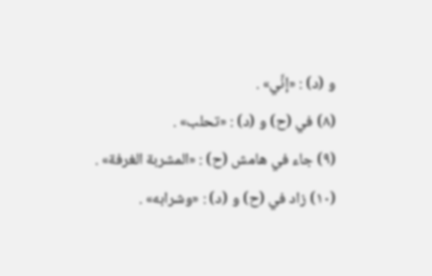و (د) : «إنَّي» .
(٨) في (ح) و (د) : «تحلب» .
(٩) جاء في هامش (ح) : «المشربة الغرفة» .
(١٠) زاد في (ح) و (د) : «وشرابه» .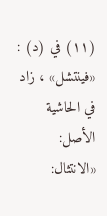(١١) في (د) : «فينتشل» ، زاد في الحاشية الأصل: «الانتثال: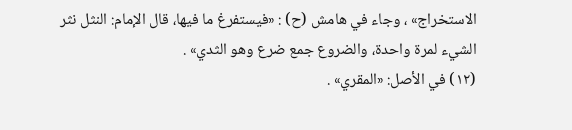الاستخراج» ، وجاء في هامش (ح) : «فيستفرغ ما فيها، قال الإمام: النثل نثر الشيء لمرة واحدة، والضروع جمع ضرع وهو الثدي» .
(١٢) في الأصل: «المقري» .